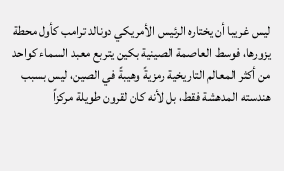ليس غريبا أن يختاره الرئيس الأمريكي دونالد ترامب كأول محطة يزورها، فوسط العاصمة الصينية بكين يتربع معبد السماء كواحد من أكثر المعالم التاريخية رمزيةً وهيبةً في الصين، ليس بسبب هندسته المدهشة فقط، بل لأنه كان لقرون طويلة مركزاً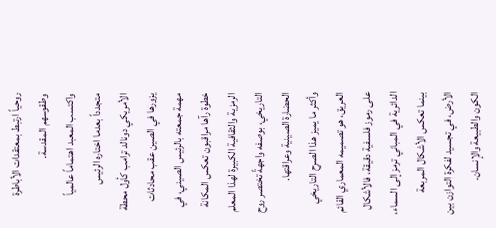روحياً ارتبط بمعتقدات الأباطرة وطقوسهم المقدسة.
واكتسب المعبد اهتماماً عالمياً متجدداً بعدما اختاره الرئيس الأمريكي دونالد ترامب كأول محطة يزورها في الصين عقب محادثات مهمة جمعته بالرئيس الصيني، في خطوة رآها مراقبون تعكس المكانة الرمزية والثقافية الكبيرة لهذا المعلم التاريخي، بوصفه واجهةً تختصر روح الحضارة الصينية وعراقتها.
وأكثر ما يميز هذا الصرح التاريخي العريق، هو تصميمه المعماري القائم على رموز فلسفية دقيقة، فالأشكال الدائرية في المباني ترمز إلى السماء، بينما تعكس الأشكال المربعة الأرض، في تجسيد لفكرة التوازن بين الكون والطبيعة والإنسان.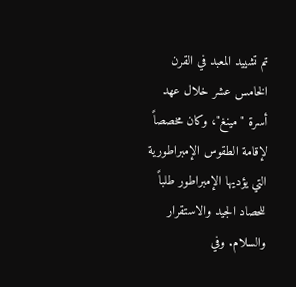تم تشييد المعبد في القرن الخامس عشر خلال عهد أسرة "مينغ"، وكان مخصصاً لإقامة الطقوس الإمبراطورية التي يؤديها الإمبراطور طلباً للحصاد الجيد والاستقرار والسلام. وفي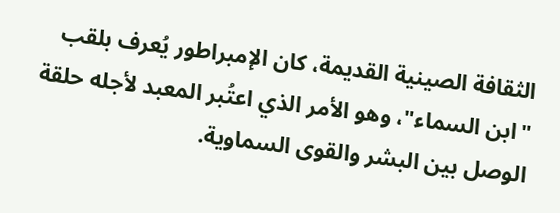الثقافة الصينية القديمة، كان الإمبراطور يُعرف بلقب "ابن السماء"، وهو الأمر الذي اعتُبر المعبد لأجله حلقة الوصل بين البشر والقوى السماوية.